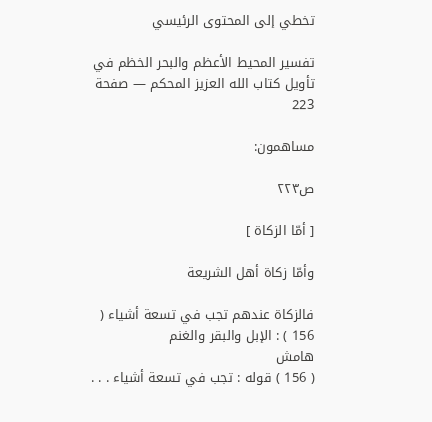تخطي إلى المحتوى الرئيسي

تفسير المحيط الأعظم والبحر الخظم في تأويل كتاب الله العزيز المحكم — صفحة 223

مساهمون:

ص٢٢٣

[ أمّا الزكاة ]

وأمّا زكاة أهل الشريعة

فالزكاة عندهم تجب في تسعة أشياء ( 156 ) : الإبل والبقر والغنم
هامش
( 156 ) قوله : تجب في تسعة أشياء . . .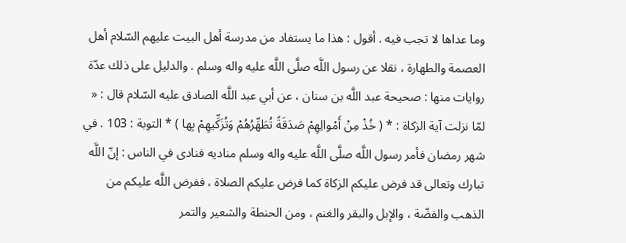وما عداها لا تجب فيه . أقول : هذا ما يستفاد من مدرسة أهل البيت عليهم السّلام أهل العصمة والطهارة ، نقلا عن رسول اللَّه صلَّى اللَّه عليه واله وسلم . والدليل على ذلك عدّة روايات منها : صحيحة عبد اللَّه بن سنان ، عن أبي عبد اللَّه الصادق عليه السّلام قال : « لمّا نزلت آية الزكاة : * ( خُذْ مِنْ أَمْوالِهِمْ صَدَقَةً تُطَهِّرُهُمْ وَتُزَكِّيهِمْ بِها ) * التوبة : 103 . في شهر رمضان فأمر رسول اللَّه صلَّى اللَّه عليه واله وسلم مناديه فنادى في الناس : إنّ اللَّه تبارك وتعالى قد فرض عليكم الزكاة كما فرض عليكم الصلاة ، ففرض اللَّه عليكم من الذهب والفضّة ، والإبل والبقر والغنم ، ومن الحنطة والشعير والتمر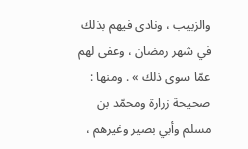والزبيب ، ونادى فيهم بذلك في شهر رمضان ، وعفى لهم عمّا سوى ذلك » . ومنها : صحيحة زرارة ومحمّد بن مسلم وأبي بصير وغيرهم ،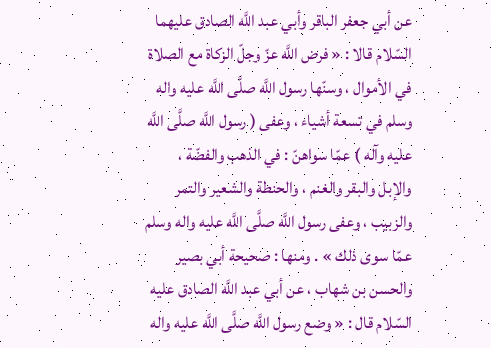عن أبي جعفر الباقر وأبي عبد اللَّه الصادق عليهما السّلام قالا : « فرض اللَّه عزّ وجلّ الزكاة مع الصلاة في الأموال ، وسنّها رسول اللَّه صلَّى اللَّه عليه واله وسلم في تسعة أشياء ، وعفى ( رسول اللَّه صلَّى اللَّه عليه وآله ) عمّا سواهنّ : في الذهب والفضّة ، والإبل والبقر والغنم ، والحنطة والشعير والتمر والزبيب ، وعفى رسول اللَّه صلَّى اللَّه عليه واله وسلم عمّا سوى ذلك » . ومنها : صحيحة أبي بصير والحسن بن شهاب ، عن أبي عبد اللَّه الصادق عليه السّلام قال : « وضع رسول اللَّه صلَّى اللَّه عليه واله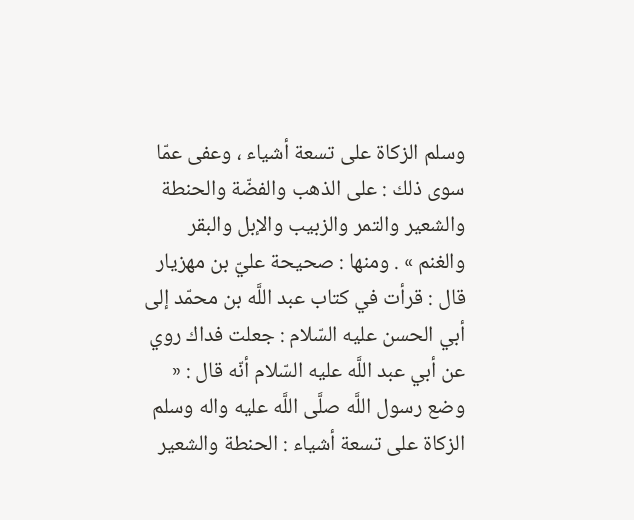وسلم الزكاة على تسعة أشياء ، وعفى عمّا سوى ذلك : على الذهب والفضّة والحنطة والشعير والتمر والزبيب والإبل والبقر والغنم » . ومنها : صحيحة عليّ بن مهزيار قال : قرأت في كتاب عبد اللَّه بن محمّد إلى أبي الحسن عليه السّلام : جعلت فداك روي عن أبي عبد اللَّه عليه السّلام أنّه قال : « وضع رسول اللَّه صلَّى اللَّه عليه واله وسلم الزكاة على تسعة أشياء : الحنطة والشعير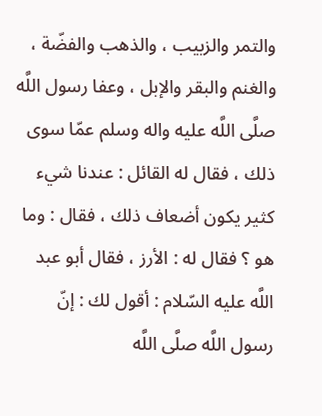والتمر والزبيب ، والذهب والفضّة ، والغنم والبقر والإبل ، وعفا رسول اللَّه صلَّى اللَّه عليه واله وسلم عمّا سوى ذلك ، فقال له القائل : عندنا شيء كثير يكون أضعاف ذلك ، فقال : وما هو ؟ فقال له : الأرز ، فقال أبو عبد اللَّه عليه السّلام : أقول لك : إنّ رسول اللَّه صلَّى اللَّه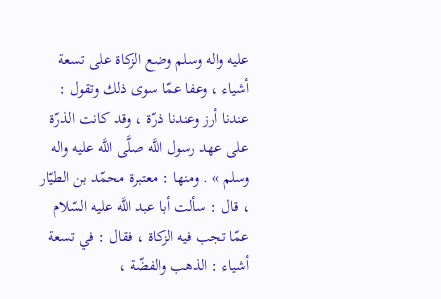عليه واله وسلم وضع الزكاة على تسعة أشياء ، وعفا عمّا سوى ذلك وتقول : عندنا أرز وعندنا ذرّة ، وقد كانت الذرّة على عهد رسول اللَّه صلَّى اللَّه عليه واله وسلم » . ومنها : معتبرة محمّد بن الطيّار ، قال : سألت أبا عبد اللَّه عليه السّلام عمّا تجب فيه الزكاة ، فقال : في تسعة أشياء : الذهب والفضّة ،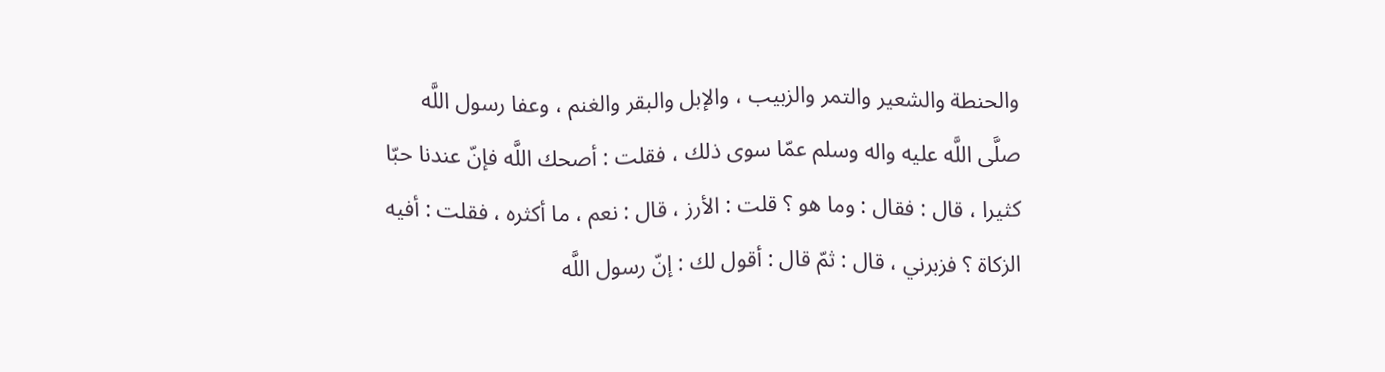والحنطة والشعير والتمر والزبيب ، والإبل والبقر والغنم ، وعفا رسول اللَّه صلَّى اللَّه عليه واله وسلم عمّا سوى ذلك ، فقلت : أصحك اللَّه فإنّ عندنا حبّا كثيرا ، قال : فقال : وما هو ؟ قلت : الأرز ، قال : نعم ، ما أكثره ، فقلت : أفيه الزكاة ؟ فزبرني ، قال : ثمّ قال : أقول لك : إنّ رسول اللَّه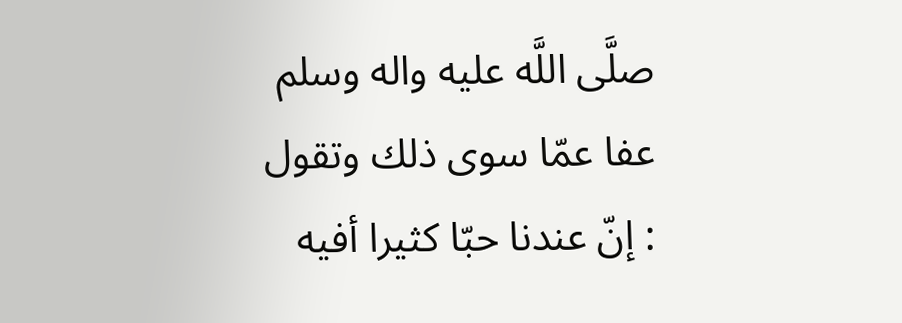صلَّى اللَّه عليه واله وسلم عفا عمّا سوى ذلك وتقول : إنّ عندنا حبّا كثيرا أفيه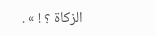الزكاة ؟ ! » .